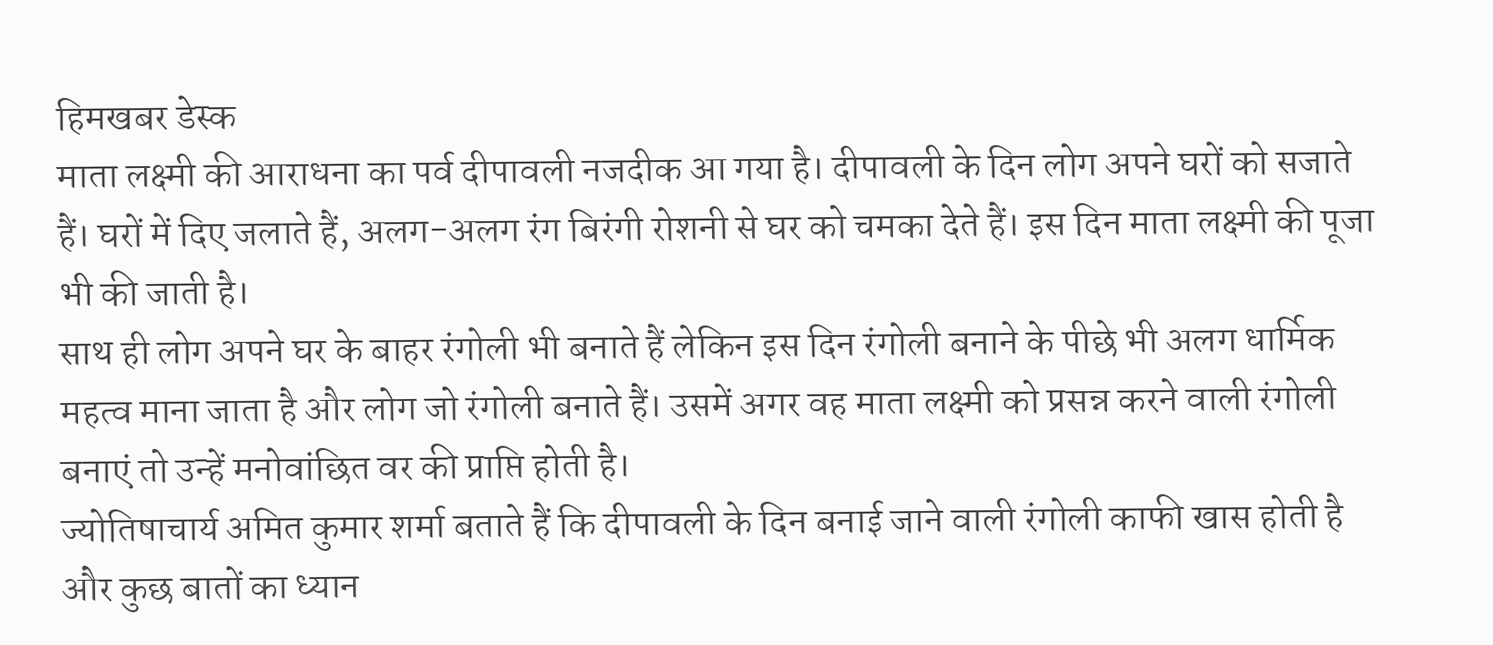हिमखबर डेस्क
माता लक्ष्मी की आराधना का पर्व दीपावली नजदीक आ गया है। दीपावली के दिन लोग अपने घरों को सजाते हैं। घरों में दिए जलाते हैं, अलग-अलग रंग बिरंगी रोशनी से घर को चमका देते हैं। इस दिन माता लक्ष्मी की पूजा भी की जाती है।
साथ ही लोग अपने घर के बाहर रंगोली भी बनाते हैं लेकिन इस दिन रंगोली बनाने के पीछे भी अलग धार्मिक महत्व माना जाता है और लोग जो रंगोली बनाते हैं। उसमें अगर वह माता लक्ष्मी को प्रसन्न करने वाली रंगोली बनाएं तो उन्हें मनोवांछित वर की प्राप्ति होती है।
ज्योतिषाचार्य अमित कुमार शर्मा बताते हैं कि दीपावली के दिन बनाई जाने वाली रंगोली काफी खास होती है और कुछ बातों का ध्यान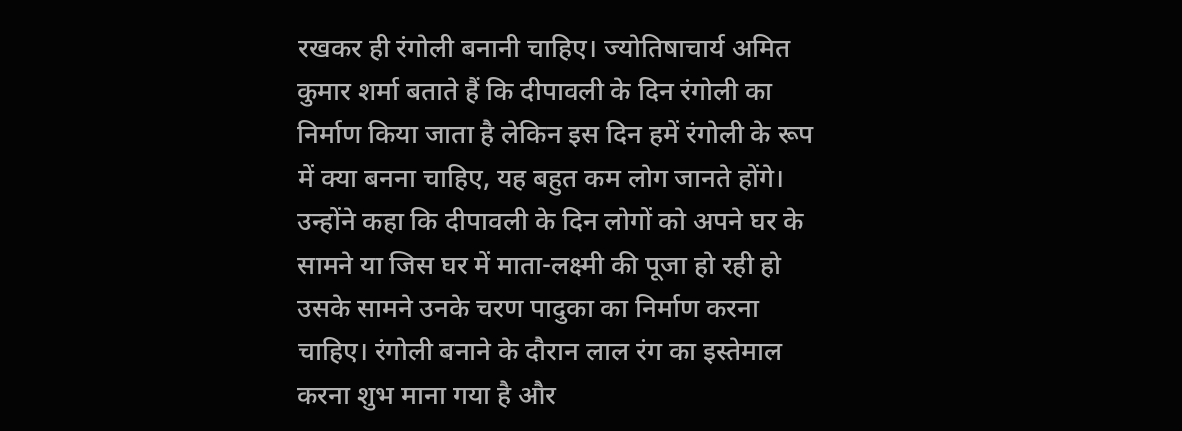रखकर ही रंगोली बनानी चाहिए। ज्योतिषाचार्य अमित कुमार शर्मा बताते हैं कि दीपावली के दिन रंगोली का निर्माण किया जाता है लेकिन इस दिन हमें रंगोली के रूप में क्या बनना चाहिए, यह बहुत कम लोग जानते होंगे।
उन्होंने कहा कि दीपावली के दिन लोगों को अपने घर के सामने या जिस घर में माता-लक्ष्मी की पूजा हो रही हो उसके सामने उनके चरण पादुका का निर्माण करना चाहिए। रंगोली बनाने के दौरान लाल रंग का इस्तेमाल करना शुभ माना गया है और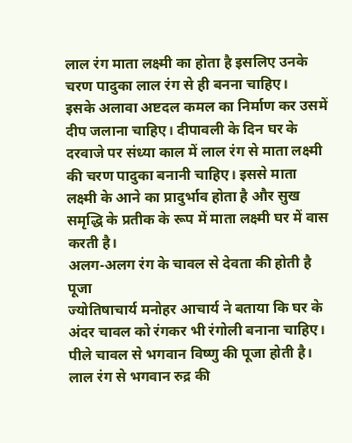लाल रंग माता लक्ष्मी का होता है इसलिए उनके चरण पादुका लाल रंग से ही बनना चाहिए।
इसके अलावा अष्टदल कमल का निर्माण कर उसमें दीप जलाना चाहिए। दीपावली के दिन घर के दरवाजे पर संध्या काल में लाल रंग से माता लक्ष्मी की चरण पादुका बनानी चाहिए। इससे माता लक्ष्मी के आने का प्रादुर्भाव होता है और सुख समृद्धि के प्रतीक के रूप में माता लक्ष्मी घर में वास करती है।
अलग-अलग रंग के चावल से देवता की होती है पूजा
ज्योतिषाचार्य मनोहर आचार्य ने बताया कि घर के अंदर चावल को रंगकर भी रंगोली बनाना चाहिए। पीले चावल से भगवान विष्णु की पूजा होती है। लाल रंग से भगवान रुद्र की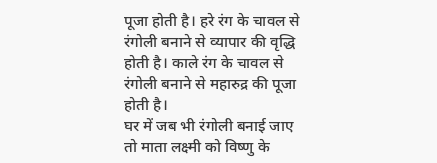पूजा होती है। हरे रंग के चावल से रंगोली बनाने से व्यापार की वृद्धि होती है। काले रंग के चावल से रंगोली बनाने से महारुद्र की पूजा होती है।
घर में जब भी रंगोली बनाई जाए तो माता लक्ष्मी को विष्णु के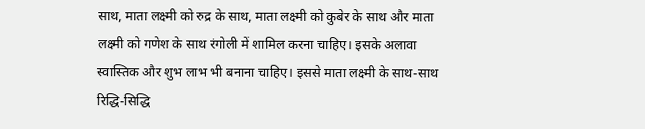साथ, माता लक्ष्मी को रुद्र के साथ, माता लक्ष्मी को कुबेर के साथ और माता लक्ष्मी को गणेश के साथ रंगोली में शामिल करना चाहिए। इसके अलावा स्वास्तिक और शुभ लाभ भी बनाना चाहिए। इससे माता लक्ष्मी के साथ-साथ रिद्धि-सिद्धि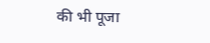की भी पूजा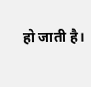हो जाती है।